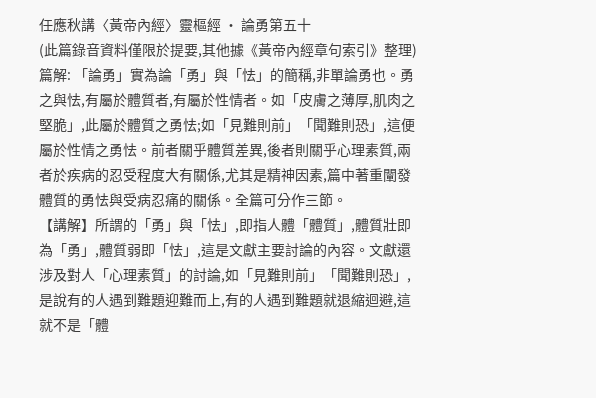任應秋講〈黃帝內經〉靈樞經 · 論勇第五十
(此篇錄音資料僅限於提要,其他據《黃帝內經章句索引》整理)
篇解: 「論勇」實為論「勇」與「怯」的簡稱,非單論勇也。勇之與怯,有屬於體質者,有屬於性情者。如「皮膚之薄厚,肌肉之堅脆」,此屬於體質之勇怯;如「見難則前」「聞難則恐」,這便屬於性情之勇怯。前者關乎體質差異,後者則關乎心理素質,兩者於疾病的忍受程度大有關係,尤其是精神因素,篇中著重闡發體質的勇怯與受病忍痛的關係。全篇可分作三節。
【講解】所謂的「勇」與「怯」,即指人體「體質」,體質壯即為「勇」,體質弱即「怯」,這是文獻主要討論的內容。文獻還涉及對人「心理素質」的討論,如「見難則前」「聞難則恐」,是說有的人遇到難題迎難而上,有的人遇到難題就退縮迴避,這就不是「體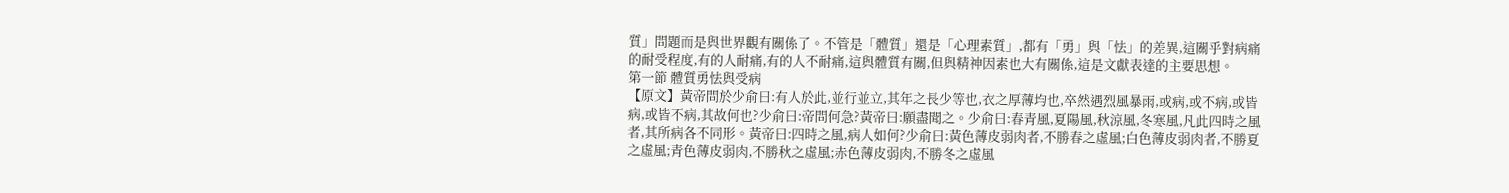質」問題而是與世界觀有關係了。不管是「體質」還是「心理素質」,都有「勇」與「怯」的差異,這關乎對病痛的耐受程度,有的人耐痛,有的人不耐痛,這與體質有關,但與精神因素也大有關係,這是文獻表達的主要思想。
第一節 體質勇怯與受病
【原文】黃帝問於少俞曰:有人於此,並行並立,其年之長少等也,衣之厚薄均也,卒然遇烈風暴雨,或病,或不病,或皆病,或皆不病,其故何也?少俞曰:帝問何急?黃帝曰:願盡聞之。少俞曰:春青風,夏陽風,秋涼風,冬寒風,凡此四時之風者,其所病各不同形。黃帝曰:四時之風,病人如何?少俞曰:黃色薄皮弱肉者,不勝春之虛風;白色薄皮弱肉者,不勝夏之虛風;青色薄皮弱肉,不勝秋之虛風;赤色薄皮弱肉,不勝冬之虛風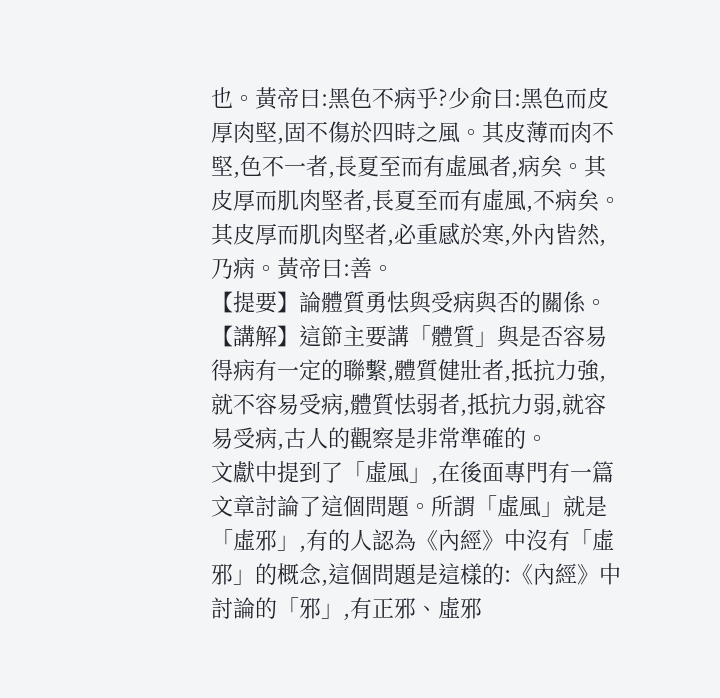也。黃帝曰:黑色不病乎?少俞曰:黑色而皮厚肉堅,固不傷於四時之風。其皮薄而肉不堅,色不一者,長夏至而有虛風者,病矣。其皮厚而肌肉堅者,長夏至而有虛風,不病矣。其皮厚而肌肉堅者,必重感於寒,外內皆然,乃病。黃帝曰:善。
【提要】論體質勇怯與受病與否的關係。
【講解】這節主要講「體質」與是否容易得病有一定的聯繫,體質健壯者,抵抗力強,就不容易受病,體質怯弱者,抵抗力弱,就容易受病,古人的觀察是非常準確的。
文獻中提到了「虛風」,在後面專門有一篇文章討論了這個問題。所謂「虛風」就是「虛邪」,有的人認為《內經》中沒有「虛邪」的概念,這個問題是這樣的:《內經》中討論的「邪」,有正邪、虛邪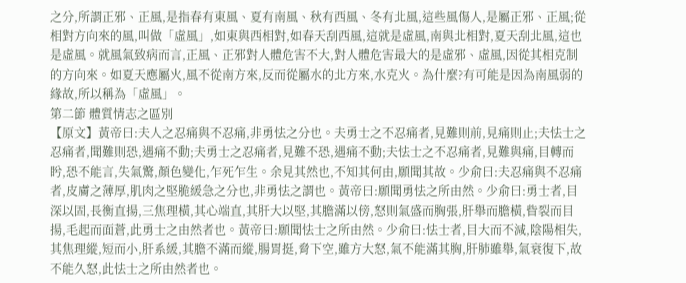之分,所謂正邪、正風,是指春有東風、夏有南風、秋有西風、冬有北風,這些風傷人,是屬正邪、正風;從相對方向來的風,叫做「虛風」,如東與西相對,如春天刮西風,這就是虛風,南與北相對,夏天刮北風,這也是虛風。就風氣致病而言,正風、正邪對人體危害不大,對人體危害最大的是虛邪、虛風,因從其相克制的方向來。如夏天應屬火,風不從南方來,反而從屬水的北方來,水克火。為什麼?有可能是因為南風弱的緣故,所以稱為「虛風」。
第二節 體質情志之區別
【原文】黃帝曰:夫人之忍痛與不忍痛,非勇怯之分也。夫勇士之不忍痛者,見難則前,見痛則止;夫怯士之忍痛者,聞難則恐,遇痛不動;夫勇士之忍痛者,見難不恐,遇痛不動;夫怯士之不忍痛者,見難與痛,目轉而盻,恐不能言,失氣驚,顏色變化,乍死乍生。余見其然也,不知其何由,願聞其故。少俞曰:夫忍痛與不忍痛者,皮膚之薄厚,肌肉之堅脆緩急之分也,非勇怯之謂也。黃帝曰:願聞勇怯之所由然。少俞曰:勇士者,目深以固,長衡直揚,三焦理橫,其心端直,其肝大以堅,其膽滿以傍,怒則氣盛而胸張,肝舉而膽橫,眥裂而目揚,毛起而面蒼,此勇士之由然者也。黃帝曰:願聞怯士之所由然。少俞曰:怯士者,目大而不減,陰陽相失,其焦理縱,短而小,肝系緩,其膽不滿而縱,腸胃挺,脅下空,雖方大怒,氣不能滿其胸,肝肺雖舉,氣衰復下,故不能久怒,此怯士之所由然者也。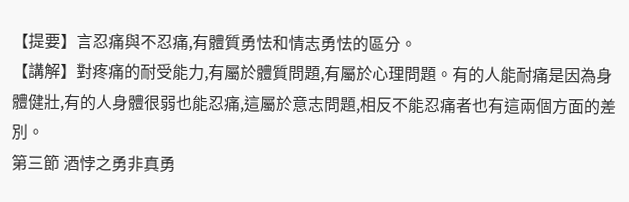【提要】言忍痛與不忍痛,有體質勇怯和情志勇怯的區分。
【講解】對疼痛的耐受能力,有屬於體質問題,有屬於心理問題。有的人能耐痛是因為身體健壯,有的人身體很弱也能忍痛,這屬於意志問題,相反不能忍痛者也有這兩個方面的差別。
第三節 酒悖之勇非真勇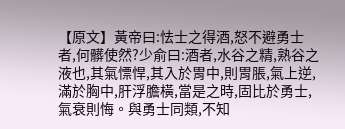【原文】黃帝曰:怯士之得酒,怒不避勇士者,何髒使然?少俞曰:酒者,水谷之精,熟谷之液也,其氣慓悍,其入於胃中,則胃脹,氣上逆,滿於胸中,肝浮膽橫,當是之時,固比於勇士,氣衰則悔。與勇士同類,不知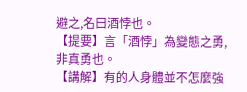避之,名曰酒悖也。
【提要】言「酒悖」為變態之勇,非真勇也。
【講解】有的人身體並不怎麼強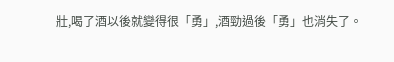壯,喝了酒以後就變得很「勇」,酒勁過後「勇」也消失了。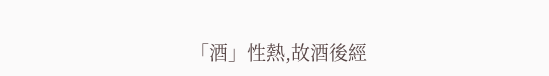「酒」性熱,故酒後經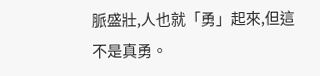脈盛壯,人也就「勇」起來,但這不是真勇。